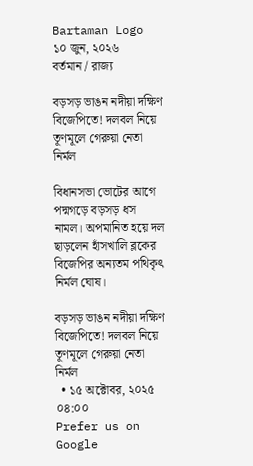Bartaman Logo
১০ জুন, ২০২৬
বর্তমান / রাজ্য

বড়সড় ভাঙন নদীয়া দক্ষিণ বিজেপিতে! দলবল নিয়ে তূণমূলে গেরুয়া নেতা নির্মল

বিধানসভা ভোটের আগে পদ্মগড়ে বড়সড় ধস নামল। অপমানিত হয়ে দল ছাড়লেন হাঁসখালি ব্লকের বিজেপির অন্যতম পথিকৃৎ নির্মল ঘোষ।

বড়সড় ভাঙন নদীয়া দক্ষিণ বিজেপিতে! দলবল নিয়ে তূণমূলে গেরুয়া নেতা নির্মল
  • ১৫ অক্টোবর, ২০২৫ ০৪:০০
Prefer us on Google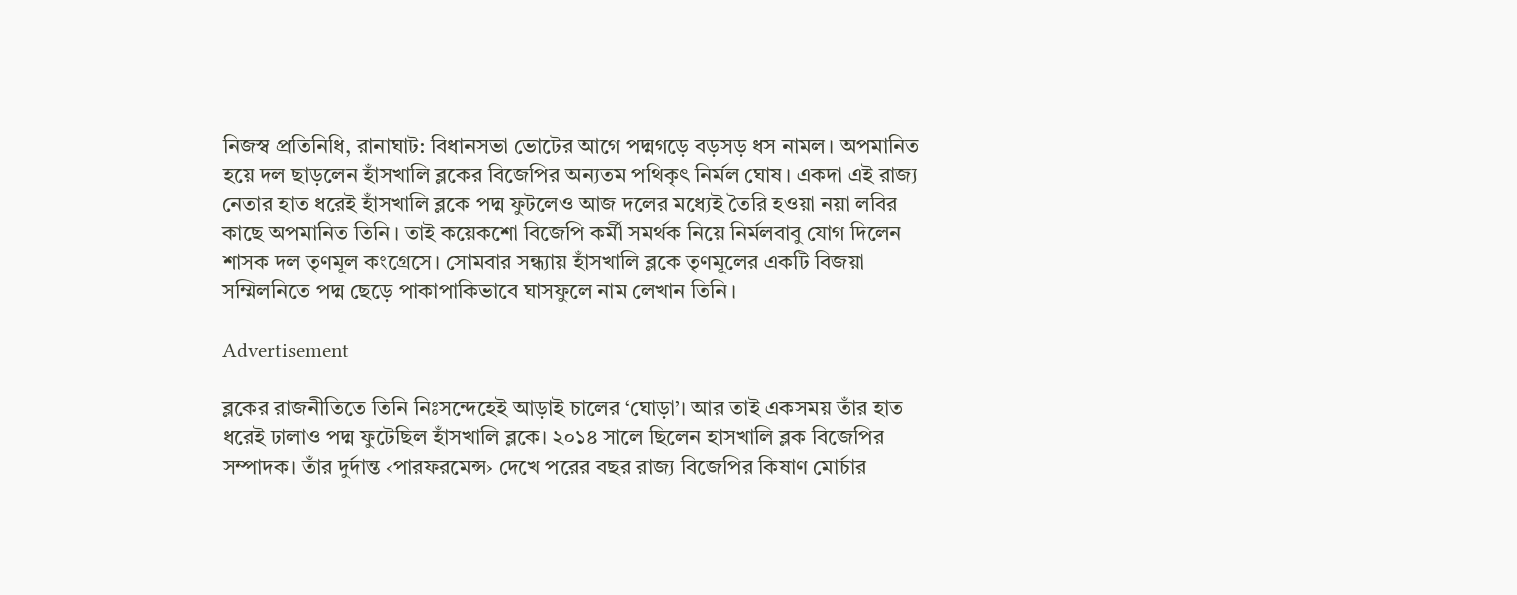নিজস্ব প্রতিনিধি, রানাঘাট: বিধানসভা ভোটের আগে পদ্মগড়ে বড়সড় ধস নামল। অপমানিত হয়ে দল ছাড়লেন হাঁসখালি ব্লকের বিজেপির অন্যতম পথিকৃৎ নির্মল ঘোষ। একদা এই রাজ্য নেতার হাত ধরেই হাঁসখালি ব্লকে পদ্ম ফুটলেও আজ দলের মধ্যেই তৈরি হওয়া নয়া লবির কাছে অপমানিত তিনি। তাই কয়েকশো বিজেপি কর্মী সমর্থক নিয়ে নির্মলবাবু যোগ দিলেন শাসক দল তৃণমূল কংগ্রেসে। সোমবার সন্ধ্যায় হাঁসখালি ব্লকে তৃণমূলের একটি বিজয়া সম্মিলনিতে পদ্ম ছেড়ে পাকাপাকিভাবে ঘাসফুলে নাম লেখান তিনি।

Advertisement

ব্লকের রাজনীতিতে তিনি নিঃসন্দেহেই আড়াই চালের ‘ঘোড়া’। আর তাই একসময় তাঁর হাত ধরেই ঢালাও পদ্ম ফুটেছিল হাঁসখালি ব্লকে। ২০১৪ সালে ছিলেন হাসখালি ব্লক বিজেপির সম্পাদক। তাঁর দুর্দান্ত ‹পারফরমেন্স› দেখে পরের বছর রাজ্য বিজেপির কিষাণ মোর্চার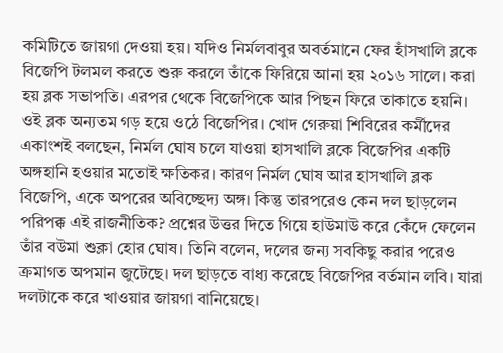কমিটিতে জায়গা দেওয়া হয়। যদিও নির্মলবাবুর অবর্তমানে ফের হাঁসখালি ব্লকে বিজেপি টলমল করতে শুরু করলে তাঁকে ফিরিয়ে আনা হয় ২০১৬ সালে। করা হয় ব্লক সভাপতি। এরপর থেকে বিজেপিকে আর পিছন ফিরে তাকাতে হয়নি। ওই ব্লক অন্যতম গড় হয়ে ওঠে বিজেপির। খোদ গেরুয়া শিবিরের কর্মীদের একাংশই বলছেন, নির্মল ঘোষ চলে যাওয়া হাসখালি ব্লকে বিজেপির একটি অঙ্গহানি হওয়ার মতোই ক্ষতিকর। কারণ নির্মল ঘোষ আর হাসখালি ব্লক বিজেপি, একে অপরের অবিচ্ছেদ্য অঙ্গ। কিন্তু তারপরেও কেন দল ছাড়লেন পরিপক্ক এই রাজনীতিক? প্রশ্নের উত্তর দিতে গিয়ে হাউমাউ করে কেঁদে ফেলেন তাঁর বউমা শুক্লা হোর ঘোষ। তিনি বলেন, দলের জন্য সবকিছু করার পরেও ক্রমাগত অপমান জুটেছে। দল ছাড়তে বাধ্য করেছে বিজেপির বর্তমান লবি। যারা দলটাকে করে খাওয়ার জায়গা বানিয়েছে।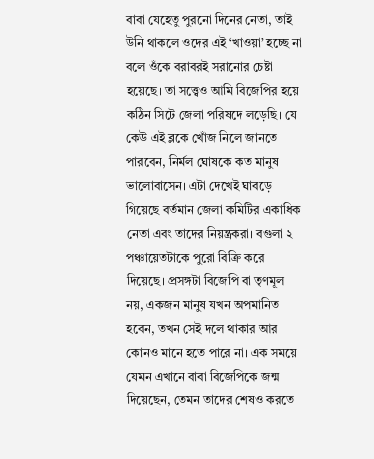বাবা যেহেতু পুরনো দিনের নেতা, তাই উনি থাকলে ওদের এই ‘খাওয়া’ হচ্ছে না বলে ওঁকে বরাবরই সরানোর চেষ্টা হয়েছে। তা সত্ত্বেও আমি বিজেপির হয়ে কঠিন সিটে জেলা পরিষদে লড়েছি। যে কেউ এই ব্লকে খোঁজ নিলে জানতে পারবেন, নির্মল ঘোষকে কত মানুষ ভালোবাসেন। এটা দেখেই ঘাবড়ে গিয়েছে বর্তমান জেলা কমিটির একাধিক নেতা এবং তাদের নিয়ন্ত্রকরা। বগুলা ২ পঞ্চায়েতটাকে পুরো বিক্রি করে দিয়েছে। প্রসঙ্গটা বিজেপি বা তৃণমূল নয়, একজন মানুষ যখন অপমানিত হবেন, তখন সেই দলে থাকার আর কোনও মানে হতে পারে না। এক সময়ে যেমন এখানে বাবা বিজেপিকে জন্ম দিয়েছেন, তেমন তাদের শেষও করতে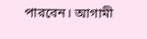পারবেন। আগামী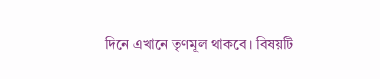দিনে এখানে তৃণমূল থাকবে। বিষয়টি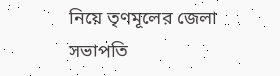নিয়ে তৃণমূলের জেলা সভাপতি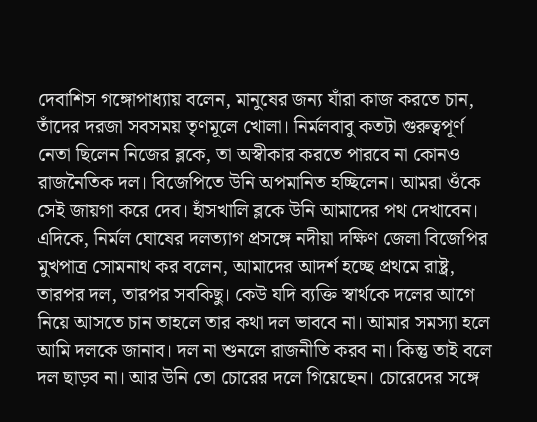দেবাশিস গঙ্গোপাধ্যায় বলেন, মানুষের জন্য যাঁরা কাজ করতে চান, তাঁদের দরজা সবসময় তৃণমূলে খোলা। নির্মলবাবু কতটা গুরুত্বপূর্ণ নেতা ছিলেন নিজের ব্লকে, তা অস্বীকার করতে পারবে না কোনও রাজনৈতিক দল। বিজেপিতে উনি অপমানিত হচ্ছিলেন। আমরা ওঁকে সেই জায়গা করে দেব। হাঁসখালি ব্লকে উনি আমাদের পথ দেখাবেন।
এদিকে, নির্মল ঘোষের দলত্যাগ প্রসঙ্গে নদীয়া দক্ষিণ জেলা বিজেপির মুখপাত্র সোমনাথ কর বলেন, আমাদের আদর্শ হচ্ছে প্রথমে রাষ্ট্র, তারপর দল, তারপর সবকিছু। কেউ যদি ব্যক্তি স্বার্থকে দলের আগে নিয়ে আসতে চান তাহলে তার কথা দল ভাববে না। আমার সমস্যা হলে আমি দলকে জানাব। দল না শুনলে রাজনীতি করব না। কিন্তু তাই বলে দল ছাড়ব না। আর উনি তো চোরের দলে গিয়েছেন। চোরেদের সঙ্গে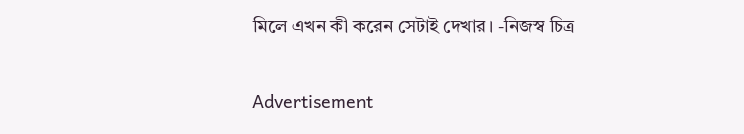মিলে এখন কী করেন সেটাই দেখার। -নিজস্ব চিত্র

Advertisement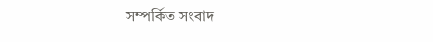সম্পর্কিত সংবাদ